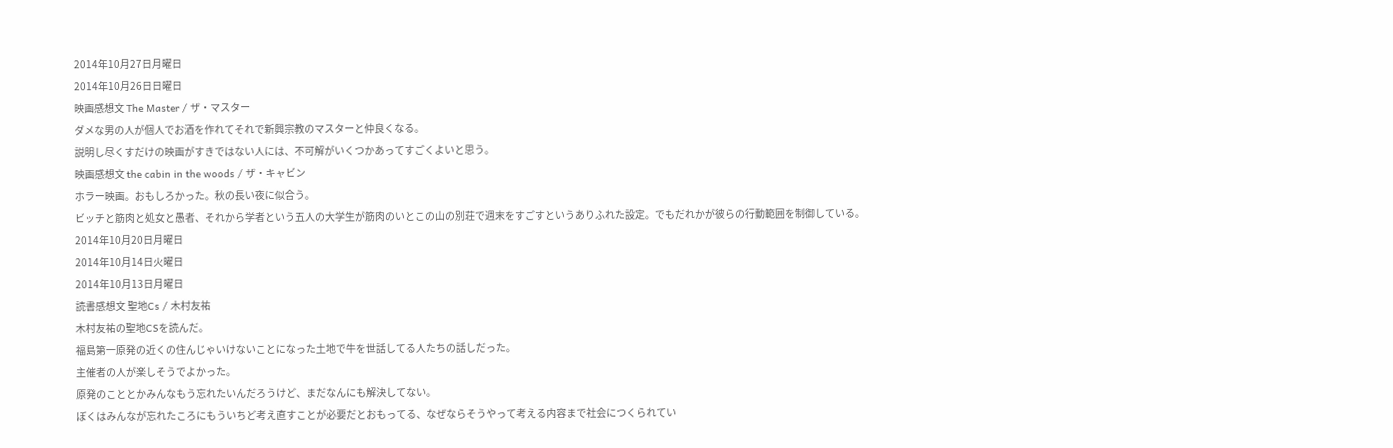2014年10月27日月曜日
2014年10月26日日曜日
映画感想文 The Master / ザ・マスター
ダメな男の人が個人でお酒を作れてそれで新興宗教のマスターと仲良くなる。
説明し尽くすだけの映画がすきではない人には、不可解がいくつかあってすごくよいと思う。
映画感想文 the cabin in the woods / ザ・キャビン
ホラー映画。おもしろかった。秋の長い夜に似合う。
ビッチと筋肉と処女と愚者、それから学者という五人の大学生が筋肉のいとこの山の別荘で週末をすごすというありふれた設定。でもだれかが彼らの行動範囲を制御している。
2014年10月20日月曜日
2014年10月14日火曜日
2014年10月13日月曜日
読書感想文 聖地Cs / 木村友祐
木村友祐の聖地CSを読んだ。
福島第一原発の近くの住んじゃいけないことになった土地で牛を世話してる人たちの話しだった。
主催者の人が楽しそうでよかった。
原発のこととかみんなもう忘れたいんだろうけど、まだなんにも解決してない。
ぼくはみんなが忘れたころにもういちど考え直すことが必要だとおもってる、なぜならそうやって考える内容まで社会につくられてい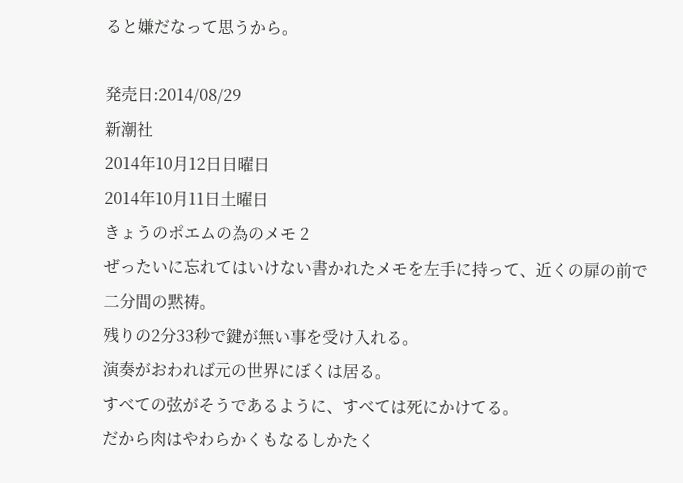ると嫌だなって思うから。

発売日:2014/08/29
新潮社
2014年10月12日日曜日
2014年10月11日土曜日
きょうのポエムの為のメモ 2
ぜったいに忘れてはいけない書かれたメモを左手に持って、近くの扉の前で二分間の黙祷。
残りの2分33秒で鍵が無い事を受け入れる。
演奏がおわれば元の世界にぼくは居る。
すべての弦がそうであるように、すべては死にかけてる。
だから肉はやわらかくもなるしかたく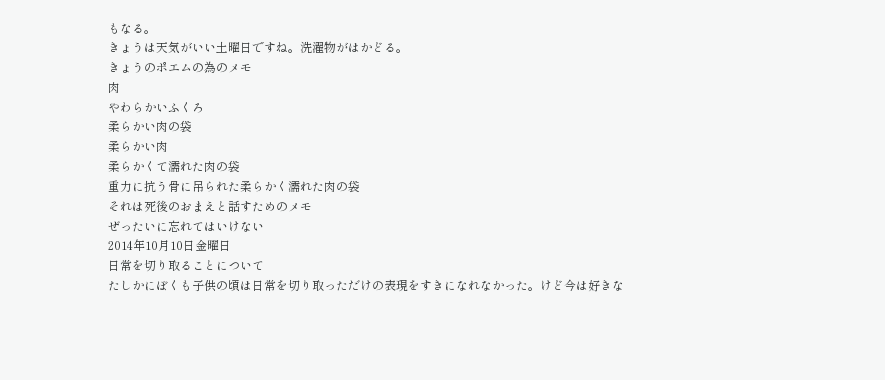もなる。
きょうは天気がいい土曜日ですね。洗濯物がはかどる。
きょうのポエムの為のメモ
肉
やわらかいふくろ
柔らかい肉の袋
柔らかい肉
柔らかくて濡れた肉の袋
重力に抗う骨に吊られた柔らかく濡れた肉の袋
それは死後のおまえと話すためのメモ
ぜったいに忘れてはいけない
2014年10月10日金曜日
日常を切り取ることについて
たしかにぼくも子供の頃は日常を切り取っただけの表現をすきになれなかった。けど今は好きな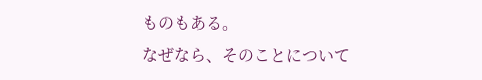ものもある。
なぜなら、そのことについて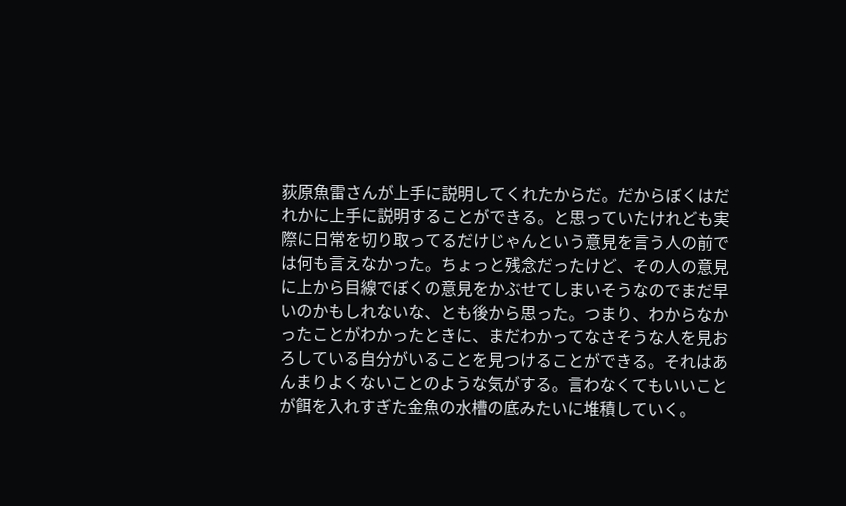荻原魚雷さんが上手に説明してくれたからだ。だからぼくはだれかに上手に説明することができる。と思っていたけれども実際に日常を切り取ってるだけじゃんという意見を言う人の前では何も言えなかった。ちょっと残念だったけど、その人の意見に上から目線でぼくの意見をかぶせてしまいそうなのでまだ早いのかもしれないな、とも後から思った。つまり、わからなかったことがわかったときに、まだわかってなさそうな人を見おろしている自分がいることを見つけることができる。それはあんまりよくないことのような気がする。言わなくてもいいことが餌を入れすぎた金魚の水槽の底みたいに堆積していく。